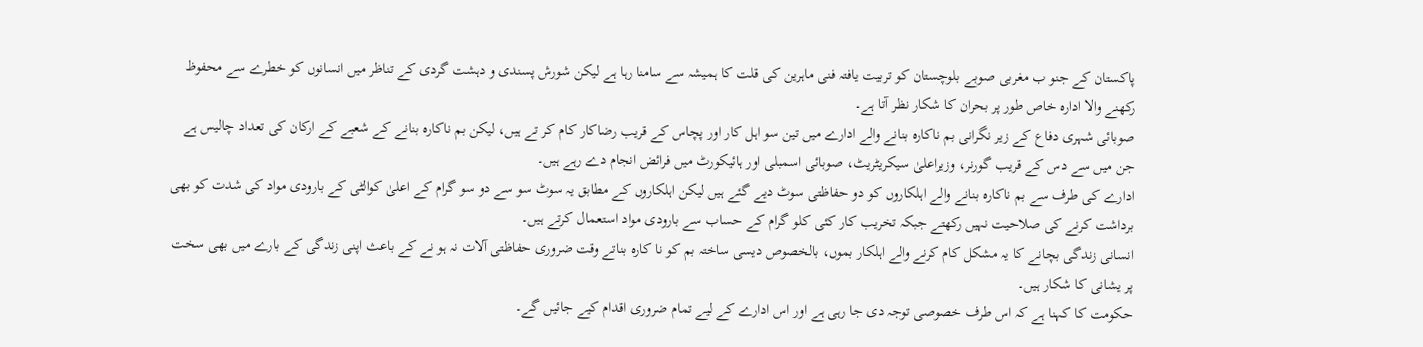پاکستان کے جنو ب مغربی صوبے بلوچستان کو تربیت یافتہ فنی ماہرین کی قلت کا ہمیشہ سے سامنا رہا ہے لیکن شورش پسندی و دہشت گردی کے تناظر میں انسانوں کو خطرے سے محفوظ رکھنے والا ادارہ خاص طور پر بحران کا شکار نظر آتا ہے۔
صوبائی شہری دفاع کے زیر نگرانی بم ناکارہ بنانے والے ادارے میں تین سو اہل کار اور پچاس کے قریب رضاکار کام کر تے ہیں، لیکن بم ناکارہ بنانے کے شعبے کے ارکان کی تعداد چالیس ہے جن میں سے دس کے قریب گورنر، وزیراعلیٰ سیکریٹریٹ، صوبائی اسمبلی اور ہائیکورٹ میں فرائض انجام دے رہے ہیں۔
ادارے کی طرف سے بم ناکارہ بنانے والے اہلکاروں کو دو حفاظتی سوٹ دیے گئے ہیں لیکن اہلکاروں کے مطابق یہ سوٹ سو سے دو سو گرام کے اعلیٰ کوالٹی کے بارودی مواد کی شدت کو بھی برداشت کرنے کی صلاحیت نہیں رکھتے جبکہ تخریب کار کئی کلو گرام کے حساب سے بارودی مواد استعمال کرتے ہیں۔
انسانی زندگی بچانے کا یہ مشکل کام کرنے والے اہلکار بموں، بالخصوص دیسی ساختہ بم کو نا کارہ بناتے وقت ضروری حفاظتی آلات نہ ہو نے کے باعث اپنی زندگی کے بارے میں بھی سخت پر یشانی کا شکار ہیں۔
حکومت کا کہنا ہے کہ اس طرف خصوصی توجہ دی جا رہی ہے اور اس ادارے کے لیے تمام ضروری اقدام کیے جائیں گے۔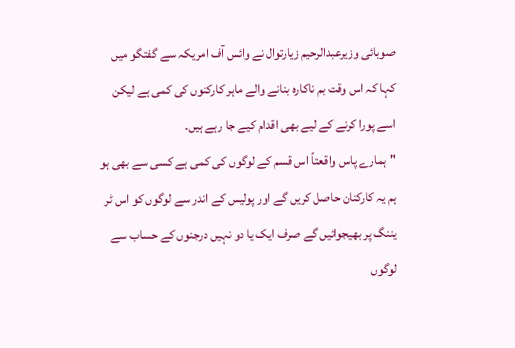صوبائی وزیرعبدالرحیم زیارتوال نے وائس آف امریکہ سے گفتگو میں کہا کہ اس وقت بم ناکارہ بنانے والے ماہر کارکنوں کی کمی ہے لیکن اسے پورا کرنے کے لیے بھی اقدام کیے جا رہے ہیں۔
"ہمارے پاس واقعتاً اس قسم کے لوگوں کی کمی ہے کسی سے بھی ہو ہم یہ کارکنان حاصل کریں گے اور پولیس کے اندر سے لوگوں کو اس ٹر یننگ پر بھیجوائیں گے صرف ایک یا دو نہیں درجنوں کے حساب سے لوگوں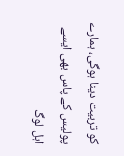کو تربیت دینا ہوگی، ہمارے پولیس کے پاس بھی ایسے اہل لوگ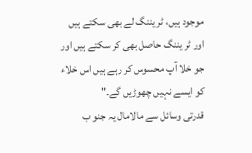موجود ہیں، ٹر یننگ لے بھی سکتے ہیں اور ٹر یننگ حاصل بھی کر سکتے ہیں اور جو خلا آپ محسوس کر رہے ہیں اس خلاء کو ایسے نہیں چھوڑیں گے۔"
قدرتی وسائل سے مالامال یہ جنو ب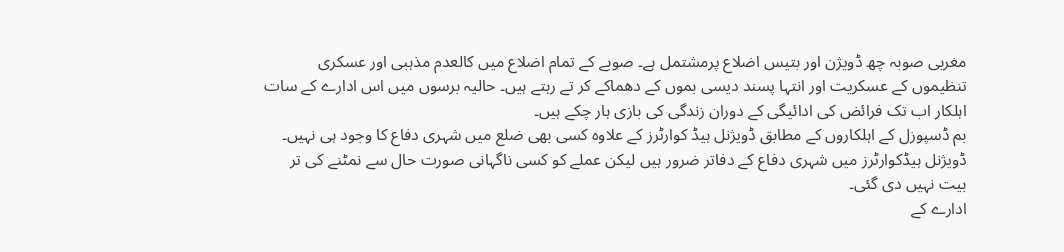مغربی صوبہ چھ ڈویژن اور بتیس اضلاع پرمشتمل ہے۔ صوبے کے تمام اضلاع میں کالعدم مذہبی اور عسکری تنظیموں کے عسکریت اور انتہا پسند دیسی بموں کے دھماکے کر تے رہتے ہیں۔ حالیہ برسوں میں اس ادارے کے سات اہلکار اب تک فرائض کی ادائیگی کے دوران زندگی کی بازی ہار چکے ہیں۔
بم ڈسپوزل کے اہلکاروں کے مطابق ڈویژنل ہیڈ کوارٹرز کے علاوہ کسی بھی ضلع میں شہری دفاع کا وجود ہی نہیں۔ ڈویژنل ہیڈکوارٹرز میں شہری دفاع کے دفاتر ضرور ہیں لیکن عملے کو کسی ناگہانی صورت حال سے نمٹنے کی تر بیت نہیں دی گئی۔
ادارے کے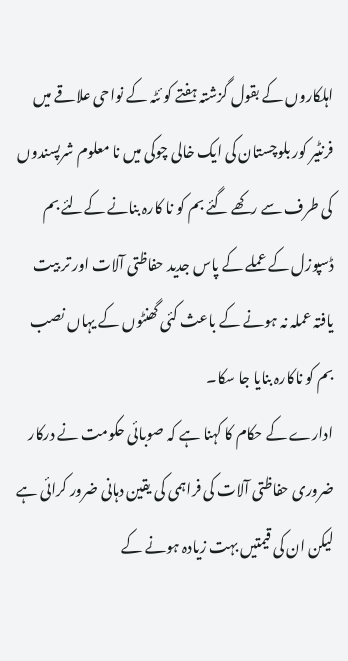اہلکاروں کے بقول گزشتہ ہفتے کو ئٹہ کے نواحی علاقے میں فرنٹیر کور بلوچستان کی ایک خالی چوکی میں نا معلوم شرپسندوں کی طرف سے رکھے گئے بم کو نا کارہ بنانے کےلئے بم ڈسپوزل کے عملے کے پاس جدید حفاظتی آلات اور تر بیت یافتہ عملہ نہ ہونے کے باعث کئی گھنٹوں کے یہاں نصب بم کو ناکارہ بنایا جا سکا۔
ادارے کے حکام کا کہنا ہے کہ صوبائی حکومت نے درکار ضروری حفاظتی آلات کی فراہمی کی یقین دہانی ضرور کرائی ہے لیکن ان کی قیمتیں بہت زیادہ ہونے کے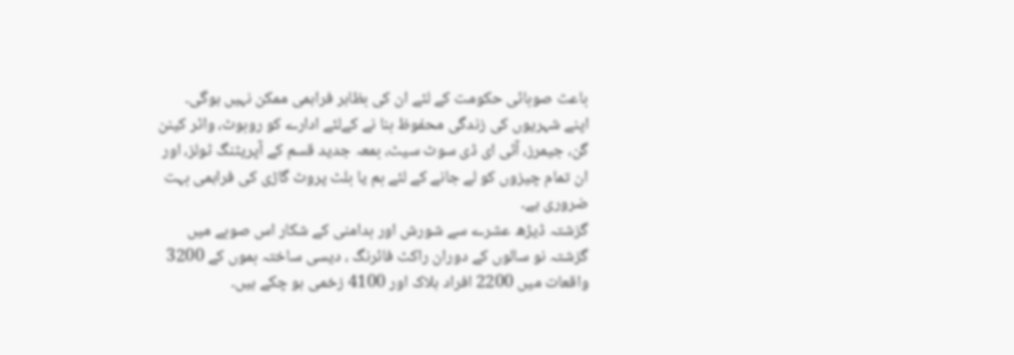باعث صوبائی حکومت کے لئے ان کی بظاہر فراہمی ممکن نہیں ہوگی۔
اپنے شہریوں کی زندگی محفوظ بنا نے کےلئے ادارے کو روبوٹ، واٹر کینن گن، جیمرز، آئی ای ڈی سوٹ سیٹ، بمعہ جدید قسم کے آپریٹنگ ٹولز، اور ان تمام چیزوں کو لے جانے کے لئے بم یا بلٹ پروٹ گاڑی کی فراہمی بہت ضروری ہے۔
گزشتہ ڈیڑھ عشرے سے شورش اور بدامنی کے شکار اس صوبے میں گزشتہ نو سالوں کے دوران راکٹ فائرنگ ، دیسی ساختہ بموں کے 3200 واقعات میں 2200 افراد ہلاک اور 4100 زخمی ہو چکے ہیں۔